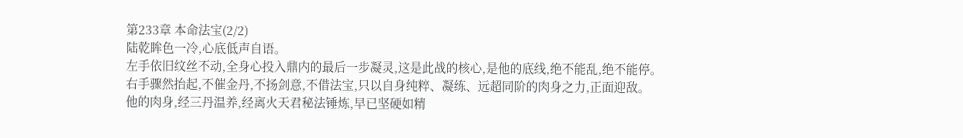第233章 本命法宝(2/2)
陆乾眸色一冷,心底低声自语。
左手依旧纹丝不动,全身心投入鼎内的最后一步凝灵,这是此战的核心,是他的底线,绝不能乱,绝不能停。
右手骤然抬起,不催金丹,不扬剑意,不借法宝,只以自身纯粹、凝练、远超同阶的肉身之力,正面迎敌。
他的肉身,经三丹温养,经离火天君秘法锤炼,早已坚硬如精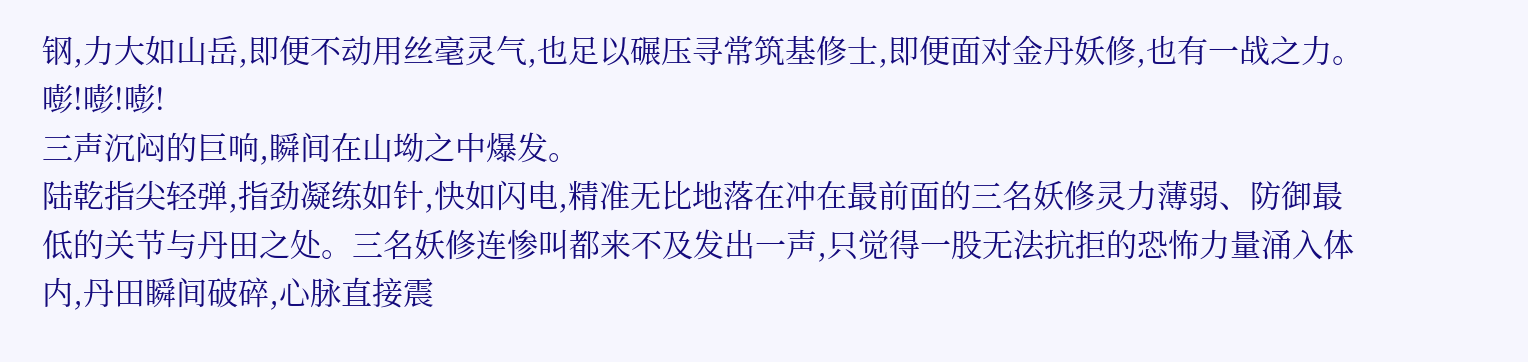钢,力大如山岳,即便不动用丝毫灵气,也足以碾压寻常筑基修士,即便面对金丹妖修,也有一战之力。
嘭!嘭!嘭!
三声沉闷的巨响,瞬间在山坳之中爆发。
陆乾指尖轻弹,指劲凝练如针,快如闪电,精准无比地落在冲在最前面的三名妖修灵力薄弱、防御最低的关节与丹田之处。三名妖修连惨叫都来不及发出一声,只觉得一股无法抗拒的恐怖力量涌入体内,丹田瞬间破碎,心脉直接震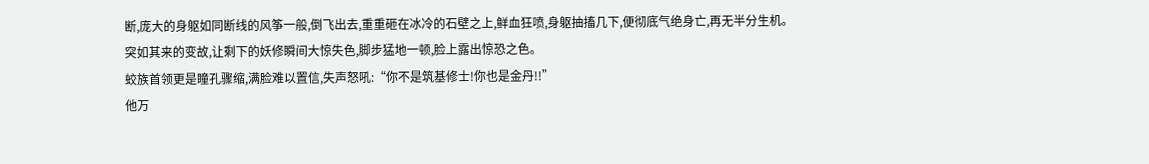断,庞大的身躯如同断线的风筝一般,倒飞出去,重重砸在冰冷的石壁之上,鲜血狂喷,身躯抽搐几下,便彻底气绝身亡,再无半分生机。
突如其来的变故,让剩下的妖修瞬间大惊失色,脚步猛地一顿,脸上露出惊恐之色。
蛟族首领更是瞳孔骤缩,满脸难以置信,失声怒吼:“你不是筑基修士!你也是金丹!!”
他万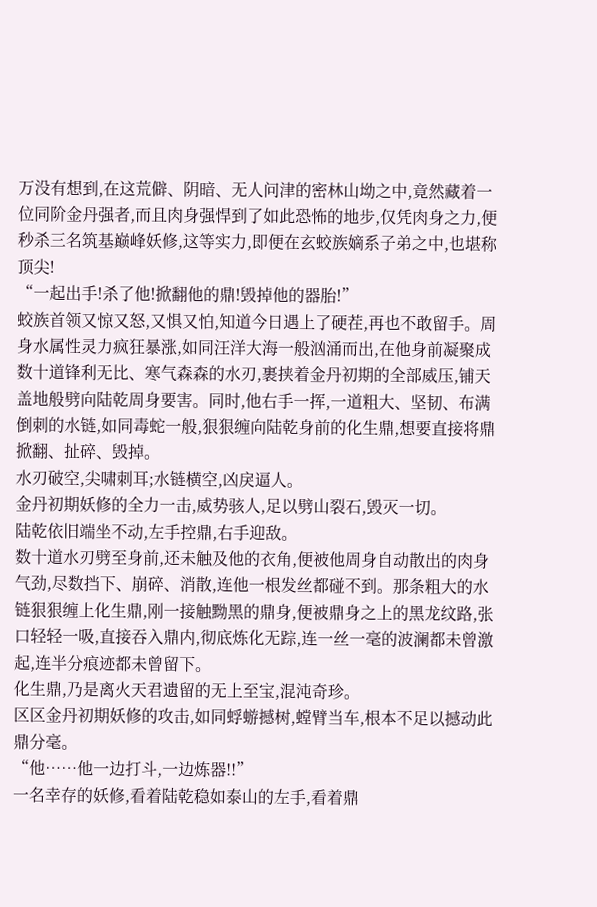万没有想到,在这荒僻、阴暗、无人问津的密林山坳之中,竟然藏着一位同阶金丹强者,而且肉身强悍到了如此恐怖的地步,仅凭肉身之力,便秒杀三名筑基巅峰妖修,这等实力,即便在玄蛟族嫡系子弟之中,也堪称顶尖!
“一起出手!杀了他!掀翻他的鼎!毁掉他的器胎!”
蛟族首领又惊又怒,又惧又怕,知道今日遇上了硬茬,再也不敢留手。周身水属性灵力疯狂暴涨,如同汪洋大海一般汹涌而出,在他身前凝聚成数十道锋利无比、寒气森森的水刃,裹挟着金丹初期的全部威压,铺天盖地般劈向陆乾周身要害。同时,他右手一挥,一道粗大、坚韧、布满倒刺的水链,如同毒蛇一般,狠狠缠向陆乾身前的化生鼎,想要直接将鼎掀翻、扯碎、毁掉。
水刃破空,尖啸刺耳;水链横空,凶戾逼人。
金丹初期妖修的全力一击,威势骇人,足以劈山裂石,毁灭一切。
陆乾依旧端坐不动,左手控鼎,右手迎敌。
数十道水刃劈至身前,还未触及他的衣角,便被他周身自动散出的肉身气劲,尽数挡下、崩碎、消散,连他一根发丝都碰不到。那条粗大的水链狠狠缠上化生鼎,刚一接触黝黑的鼎身,便被鼎身之上的黑龙纹路,张口轻轻一吸,直接吞入鼎内,彻底炼化无踪,连一丝一毫的波澜都未曾激起,连半分痕迹都未曾留下。
化生鼎,乃是离火天君遗留的无上至宝,混沌奇珍。
区区金丹初期妖修的攻击,如同蜉蝣撼树,螳臂当车,根本不足以撼动此鼎分毫。
“他……他一边打斗,一边炼器!!”
一名幸存的妖修,看着陆乾稳如泰山的左手,看着鼎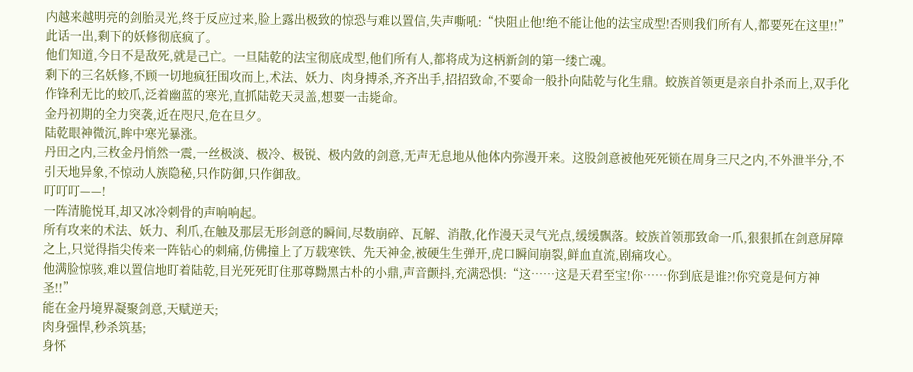内越来越明亮的剑胎灵光,终于反应过来,脸上露出极致的惊恐与难以置信,失声嘶吼:“快阻止他!绝不能让他的法宝成型!否则我们所有人,都要死在这里!!”
此话一出,剩下的妖修彻底疯了。
他们知道,今日不是敌死,就是己亡。一旦陆乾的法宝彻底成型,他们所有人,都将成为这柄新剑的第一缕亡魂。
剩下的三名妖修,不顾一切地疯狂围攻而上,术法、妖力、肉身搏杀,齐齐出手,招招致命,不要命一般扑向陆乾与化生鼎。蛟族首领更是亲自扑杀而上,双手化作锋利无比的蛟爪,泛着幽蓝的寒光,直抓陆乾天灵盖,想要一击毙命。
金丹初期的全力突袭,近在咫尺,危在旦夕。
陆乾眼神微沉,眸中寒光暴涨。
丹田之内,三枚金丹悄然一震,一丝极淡、极冷、极锐、极内敛的剑意,无声无息地从他体内弥漫开来。这股剑意被他死死锁在周身三尺之内,不外泄半分,不引天地异象,不惊动人族隐秘,只作防御,只作御敌。
叮叮叮——!
一阵清脆悦耳,却又冰冷刺骨的声响响起。
所有攻来的术法、妖力、利爪,在触及那层无形剑意的瞬间,尽数崩碎、瓦解、消散,化作漫天灵气光点,缓缓飘落。蛟族首领那致命一爪,狠狠抓在剑意屏障之上,只觉得指尖传来一阵钻心的刺痛,仿佛撞上了万载寒铁、先天神金,被硬生生弹开,虎口瞬间崩裂,鲜血直流,剧痛攻心。
他满脸惊骇,难以置信地盯着陆乾,目光死死盯住那尊黝黑古朴的小鼎,声音颤抖,充满恐惧:“这……这是天君至宝!你……你到底是谁?!你究竟是何方神圣!!”
能在金丹境界凝聚剑意,天赋逆天;
肉身强悍,秒杀筑基;
身怀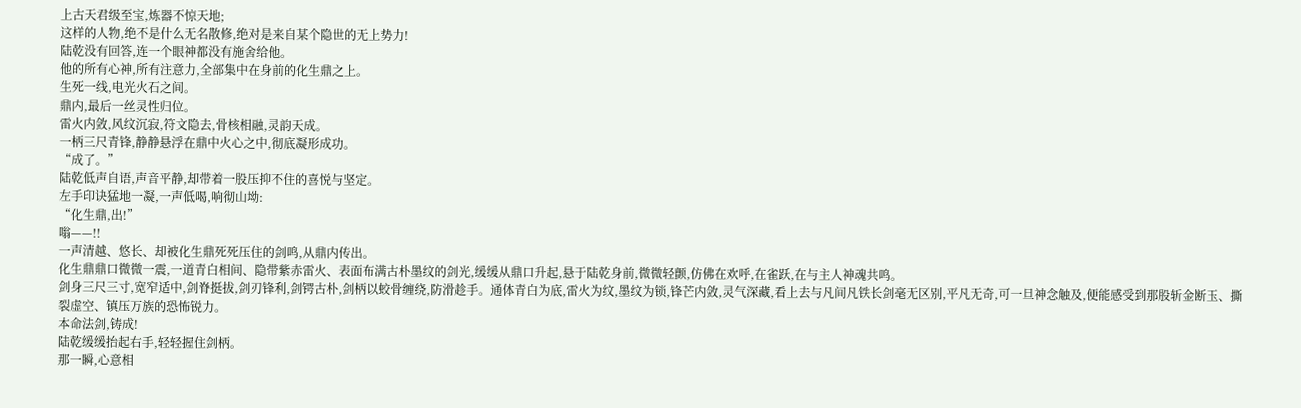上古天君级至宝,炼器不惊天地;
这样的人物,绝不是什么无名散修,绝对是来自某个隐世的无上势力!
陆乾没有回答,连一个眼神都没有施舍给他。
他的所有心神,所有注意力,全部集中在身前的化生鼎之上。
生死一线,电光火石之间。
鼎内,最后一丝灵性归位。
雷火内敛,风纹沉寂,符文隐去,骨核相融,灵韵天成。
一柄三尺青锋,静静悬浮在鼎中火心之中,彻底凝形成功。
“成了。”
陆乾低声自语,声音平静,却带着一股压抑不住的喜悦与坚定。
左手印诀猛地一凝,一声低喝,响彻山坳:
“化生鼎,出!”
嗡——!!
一声清越、悠长、却被化生鼎死死压住的剑鸣,从鼎内传出。
化生鼎鼎口微微一震,一道青白相间、隐带紫赤雷火、表面布满古朴墨纹的剑光,缓缓从鼎口升起,悬于陆乾身前,微微轻颤,仿佛在欢呼,在雀跃,在与主人神魂共鸣。
剑身三尺三寸,宽窄适中,剑脊挺拔,剑刃锋利,剑锷古朴,剑柄以蛟骨缠绕,防滑趁手。通体青白为底,雷火为纹,墨纹为锁,锋芒内敛,灵气深藏,看上去与凡间凡铁长剑毫无区别,平凡无奇,可一旦神念触及,便能感受到那股斩金断玉、撕裂虚空、镇压万族的恐怖锐力。
本命法剑,铸成!
陆乾缓缓抬起右手,轻轻握住剑柄。
那一瞬,心意相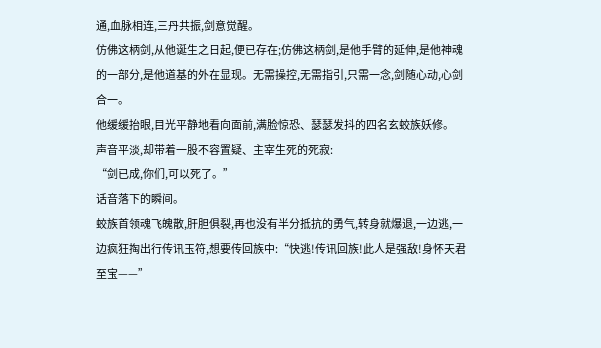通,血脉相连,三丹共振,剑意觉醒。
仿佛这柄剑,从他诞生之日起,便已存在;仿佛这柄剑,是他手臂的延伸,是他神魂的一部分,是他道基的外在显现。无需操控,无需指引,只需一念,剑随心动,心剑合一。
他缓缓抬眼,目光平静地看向面前,满脸惊恐、瑟瑟发抖的四名玄蛟族妖修。
声音平淡,却带着一股不容置疑、主宰生死的死寂:
“剑已成,你们,可以死了。”
话音落下的瞬间。
蛟族首领魂飞魄散,肝胆俱裂,再也没有半分抵抗的勇气,转身就爆退,一边逃,一边疯狂掏出行传讯玉符,想要传回族中:“快逃!传讯回族!此人是强敌!身怀天君至宝——”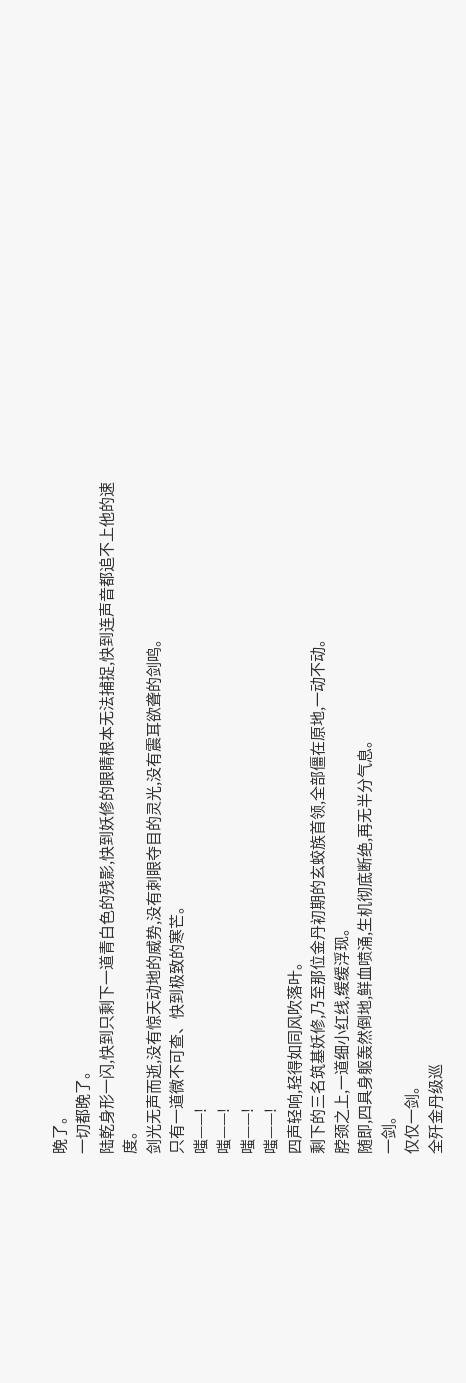晚了。
一切都晚了。
陆乾身形一闪,快到只剩下一道青白色的残影,快到妖修的眼睛根本无法捕捉,快到连声音都追不上他的速度。
剑光无声而逝,没有惊天动地的威势,没有刺眼夺目的灵光,没有震耳欲聋的剑鸣。
只有一道微不可查、快到极致的寒芒。
嗤——!
嗤——!
嗤——!
嗤——!
四声轻响,轻得如同风吹落叶。
剩下的三名筑基妖修,乃至那位金丹初期的玄蛟族首领,全部僵在原地,一动不动。
脖颈之上,一道细小红线,缓缓浮现。
随即,四具身躯轰然倒地,鲜血喷涌,生机彻底断绝,再无半分气息。
一剑。
仅仅一剑。
全歼金丹级巡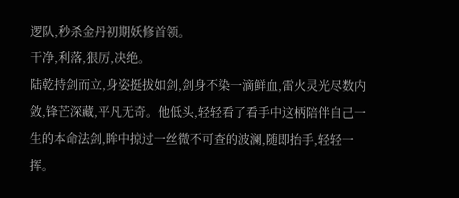逻队,秒杀金丹初期妖修首领。
干净,利落,狠厉,决绝。
陆乾持剑而立,身姿挺拔如剑,剑身不染一滴鲜血,雷火灵光尽数内敛,锋芒深藏,平凡无奇。他低头,轻轻看了看手中这柄陪伴自己一生的本命法剑,眸中掠过一丝微不可查的波澜,随即抬手,轻轻一挥。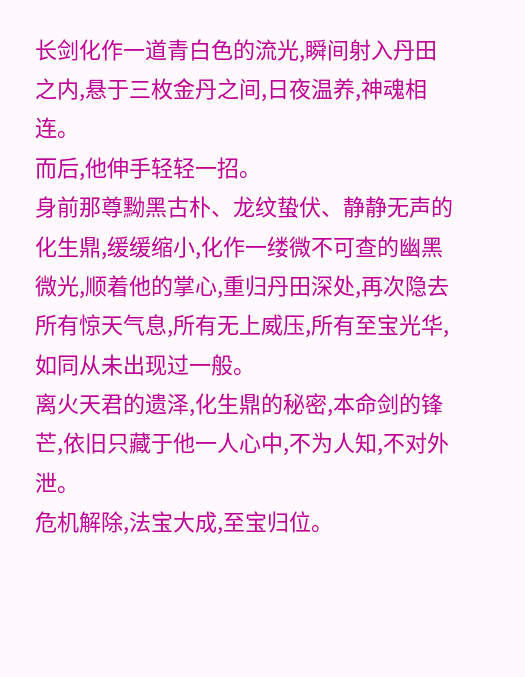长剑化作一道青白色的流光,瞬间射入丹田之内,悬于三枚金丹之间,日夜温养,神魂相连。
而后,他伸手轻轻一招。
身前那尊黝黑古朴、龙纹蛰伏、静静无声的化生鼎,缓缓缩小,化作一缕微不可查的幽黑微光,顺着他的掌心,重归丹田深处,再次隐去所有惊天气息,所有无上威压,所有至宝光华,如同从未出现过一般。
离火天君的遗泽,化生鼎的秘密,本命剑的锋芒,依旧只藏于他一人心中,不为人知,不对外泄。
危机解除,法宝大成,至宝归位。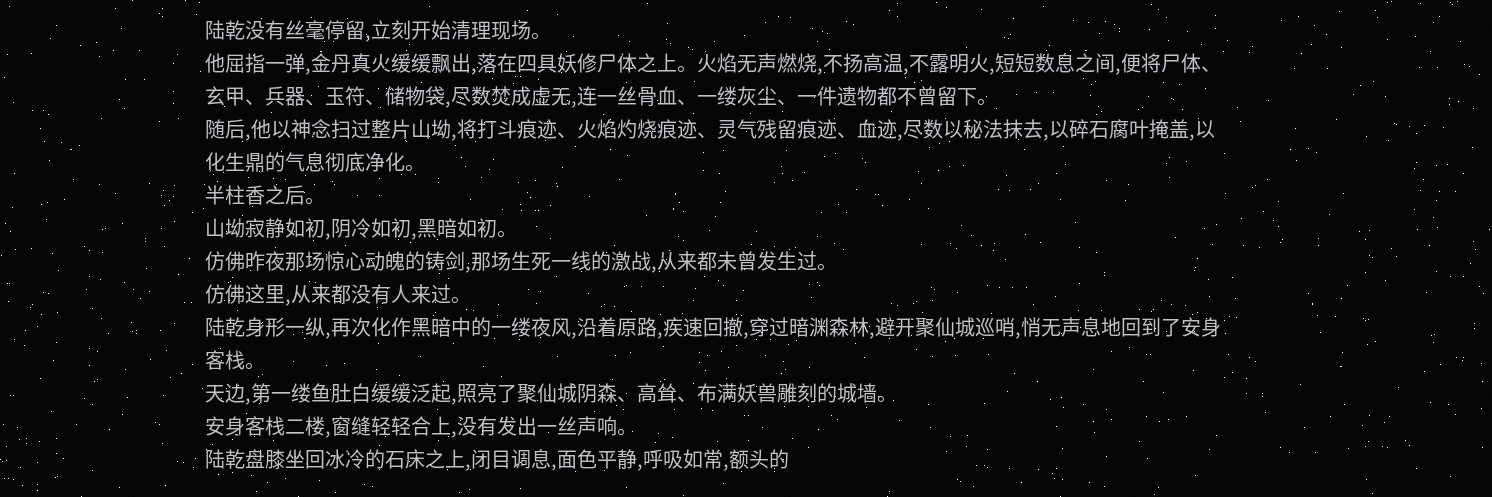陆乾没有丝毫停留,立刻开始清理现场。
他屈指一弹,金丹真火缓缓飘出,落在四具妖修尸体之上。火焰无声燃烧,不扬高温,不露明火,短短数息之间,便将尸体、玄甲、兵器、玉符、储物袋,尽数焚成虚无,连一丝骨血、一缕灰尘、一件遗物都不曾留下。
随后,他以神念扫过整片山坳,将打斗痕迹、火焰灼烧痕迹、灵气残留痕迹、血迹,尽数以秘法抹去,以碎石腐叶掩盖,以化生鼎的气息彻底净化。
半柱香之后。
山坳寂静如初,阴冷如初,黑暗如初。
仿佛昨夜那场惊心动魄的铸剑,那场生死一线的激战,从来都未曾发生过。
仿佛这里,从来都没有人来过。
陆乾身形一纵,再次化作黑暗中的一缕夜风,沿着原路,疾速回撤,穿过暗渊森林,避开聚仙城巡哨,悄无声息地回到了安身客栈。
天边,第一缕鱼肚白缓缓泛起,照亮了聚仙城阴森、高耸、布满妖兽雕刻的城墙。
安身客栈二楼,窗缝轻轻合上,没有发出一丝声响。
陆乾盘膝坐回冰冷的石床之上,闭目调息,面色平静,呼吸如常,额头的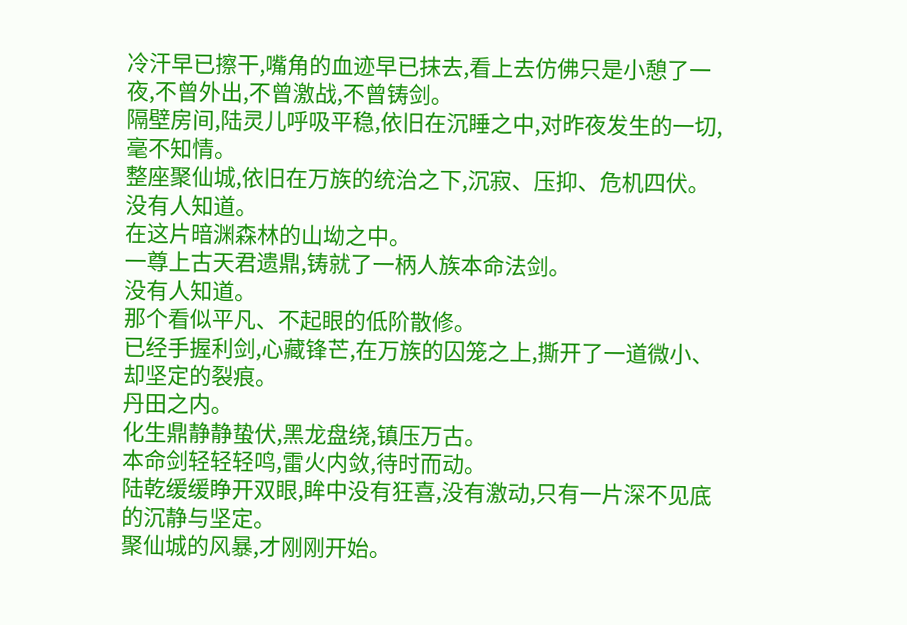冷汗早已擦干,嘴角的血迹早已抹去,看上去仿佛只是小憩了一夜,不曾外出,不曾激战,不曾铸剑。
隔壁房间,陆灵儿呼吸平稳,依旧在沉睡之中,对昨夜发生的一切,毫不知情。
整座聚仙城,依旧在万族的统治之下,沉寂、压抑、危机四伏。
没有人知道。
在这片暗渊森林的山坳之中。
一尊上古天君遗鼎,铸就了一柄人族本命法剑。
没有人知道。
那个看似平凡、不起眼的低阶散修。
已经手握利剑,心藏锋芒,在万族的囚笼之上,撕开了一道微小、却坚定的裂痕。
丹田之内。
化生鼎静静蛰伏,黑龙盘绕,镇压万古。
本命剑轻轻轻鸣,雷火内敛,待时而动。
陆乾缓缓睁开双眼,眸中没有狂喜,没有激动,只有一片深不见底的沉静与坚定。
聚仙城的风暴,才刚刚开始。